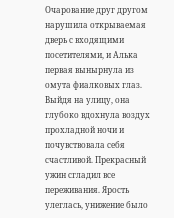Очарование друг другом нарушила открываемая дверь с входящими посетителями, и Алька первая вынырнула из омута фиалковых глаз. Выйдя на улицу, она глубоко вдохнула воздух прохладной ночи и почувствовала себя счастливой. Прекрасный ужин сгладил все переживания. Ярость улеглась, унижение было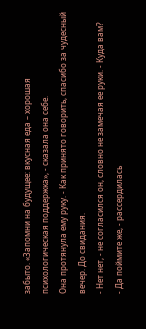забыто. «Запомни на будущее: вкусная еда – хорошая психологическая поддержка», - сказала она себе.
Она протянула ему руку. - Как принято говорить, спасибо за чудесный вечер. До свидания.
- Нет нет, - не согласился он, словно не замечая ее руки. - Куда вам?
- Да поймите же, - рассердилась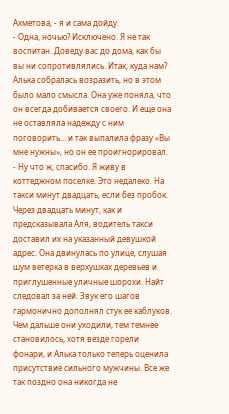Ахметова, - я и сама дойду.
- Одна, ночью? Исключено. Я не так воспитан. Доведу вас до дома, как бы вы ни сопротивлялись. Итак, куда нам?
Алька собралась возразить, но в этом было мало смысла. Она уже поняла, что он всегда добивается своего. И еще она не оставляла надежду с ним поговорить… и так выпалила фразу «Вы мне нужны», но он ее проигнорировал.
- Ну что ж, спасибо. Я живу в коттеджном поселке. Это недалеко. На такси минут двадцать, если без пробок.
Через двадцать минут, как и предсказывала Аля, водитель такси доставил их на указанный девушкой адрес. Она двинулась по улице, слушая шум ветерка в верхушках деревьев и приглушенные уличные шорохи. Найт следовал за ней. Звук его шагов гармонично дополнял стук ее каблуков. Чем дальше они уходили, тем темнее становилось, хотя везде горели фонари, и Алька только теперь оценила присутствие сильного мужчины. Все же так поздно она никогда не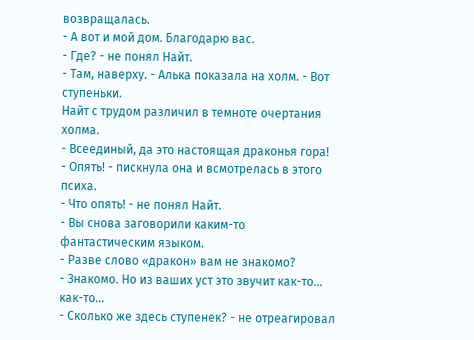возвращалась.
- А вот и мой дом. Благодарю вас.
- Где? - не понял Найт.
- Там, наверху. - Алька показала на холм. - Вот ступеньки.
Найт с трудом различил в темноте очертания холма.
- Всеединый, да это настоящая драконья гора!
- Опять! - пискнула она и всмотрелась в этого психа.
- Что опять! - не понял Найт.
- Вы снова заговорили каким-то фантастическим языком.
- Разве слово «дракон» вам не знакомо?
- Знакомо. Но из ваших уст это звучит как-то… как-то…
- Сколько же здесь ступенек? - не отреагировал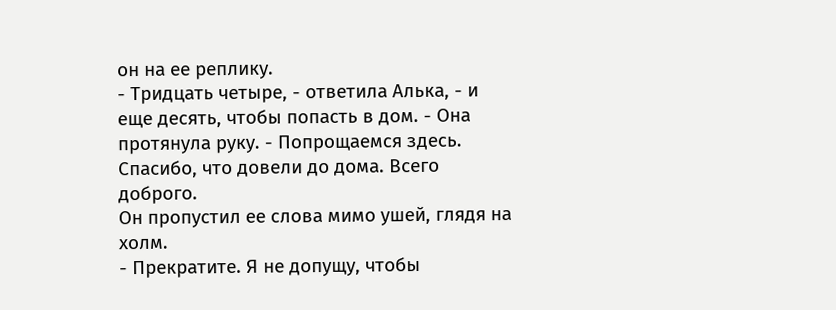он на ее реплику.
- Тридцать четыре, - ответила Алька, - и еще десять, чтобы попасть в дом. - Она протянула руку. - Попрощаемся здесь. Спасибо, что довели до дома. Всего доброго.
Он пропустил ее слова мимо ушей, глядя на холм.
- Прекратите. Я не допущу, чтобы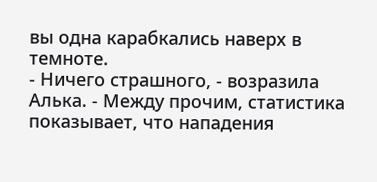вы одна карабкались наверх в темноте.
- Ничего страшного, - возразила Алька. - Между прочим, статистика показывает, что нападения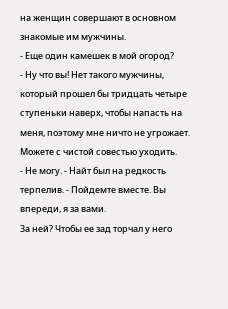на женщин совершают в основном знакомые им мужчины.
- Еще один камешек в мой огород?
- Ну что вы! Нет такого мужчины, который прошел бы тридцать четыре ступеньки наверх, чтобы напасть на меня, поэтому мне ничто не угрожает. Можете с чистой совестью уходить.
- Не могу. - Найт был на редкость терпелив. - Пойдемте вместе. Вы впереди, я за вами.
За ней? Чтобы ее зад торчал у него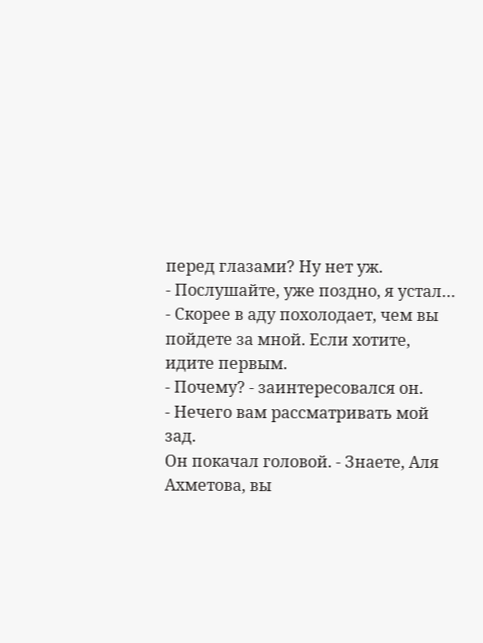перед глазами? Ну нет уж.
- Послушайте, уже поздно, я устал…
- Скорее в аду похолодает, чем вы пойдете за мной. Если хотите, идите первым.
- Почему? - заинтересовался он.
- Нечего вам рассматривать мой зад.
Он покачал головой. - Знаете, Аля Ахметова, вы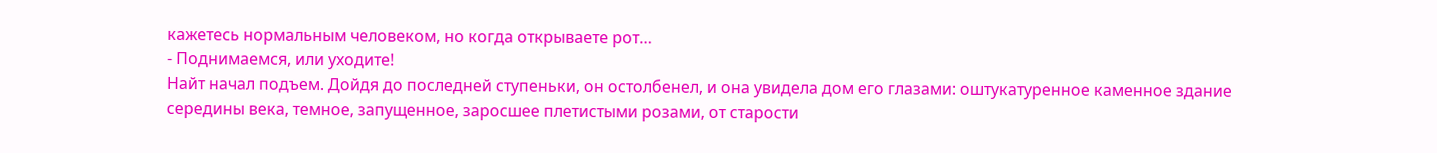кажетесь нормальным человеком, но когда открываете рот…
- Поднимаемся, или уходите!
Найт начал подъем. Дойдя до последней ступеньки, он остолбенел, и она увидела дом его глазами: оштукатуренное каменное здание середины века, темное, запущенное, заросшее плетистыми розами, от старости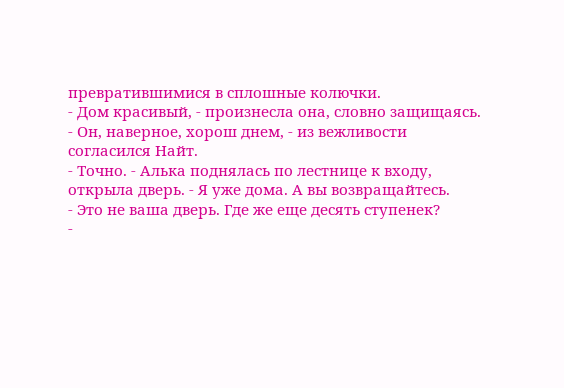превратившимися в сплошные колючки.
- Дом красивый, - произнесла она, словно защищаясь.
- Он, наверное, хорош днем, - из вежливости согласился Найт.
- Точно. - Алька поднялась по лестнице к входу, открыла дверь. - Я уже дома. А вы возвращайтесь.
- Это не ваша дверь. Где же еще десять ступенек?
-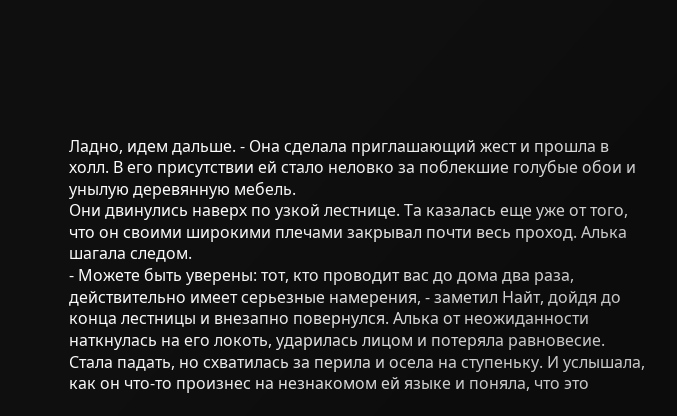Ладно, идем дальше. - Она сделала приглашающий жест и прошла в холл. В его присутствии ей стало неловко за поблекшие голубые обои и унылую деревянную мебель.
Они двинулись наверх по узкой лестнице. Та казалась еще уже от того, что он своими широкими плечами закрывал почти весь проход. Алька шагала следом.
- Можете быть уверены: тот, кто проводит вас до дома два раза, действительно имеет серьезные намерения, - заметил Найт, дойдя до конца лестницы и внезапно повернулся. Алька от неожиданности наткнулась на его локоть, ударилась лицом и потеряла равновесие. Стала падать, но схватилась за перила и осела на ступеньку. И услышала, как он что-то произнес на незнакомом ей языке и поняла, что это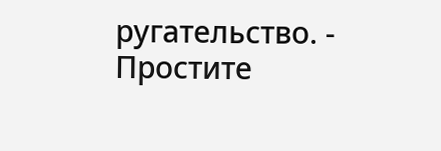ругательство. - Простите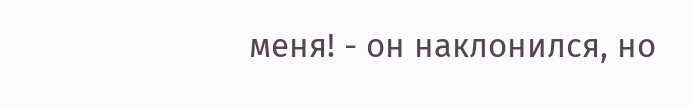меня! - он наклонился, но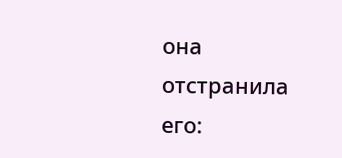она отстранила его: